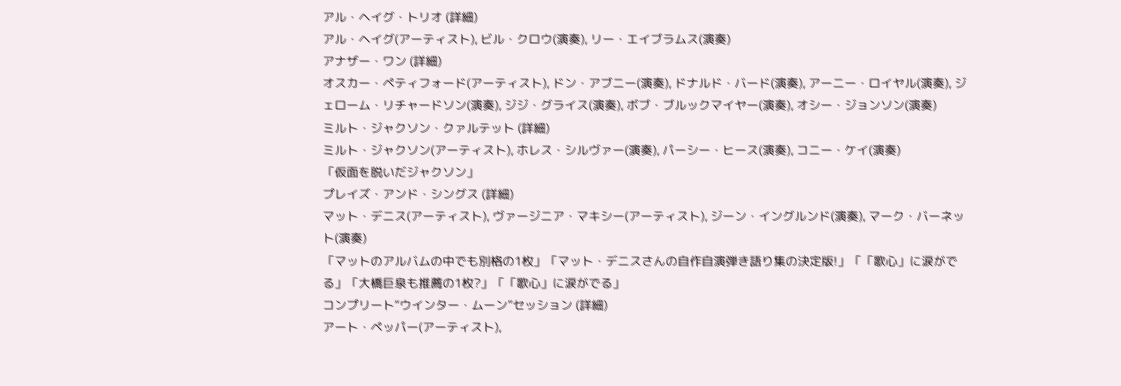アル・ヘイグ・トリオ (詳細)
アル・ヘイグ(アーティスト), ビル・クロウ(演奏), リー・エイブラムス(演奏)
アナザー・ワン (詳細)
オスカー・ペティフォード(アーティスト), ドン・アブニー(演奏), ドナルド・バード(演奏), アーニー・ロイヤル(演奏), ジェローム・リチャードソン(演奏), ジジ・グライス(演奏), ボブ・ブルックマイヤー(演奏), オシー・ジョンソン(演奏)
ミルト・ジャクソン・クァルテット (詳細)
ミルト・ジャクソン(アーティスト), ホレス・シルヴァー(演奏), パーシー・ヒース(演奏), コニー・ケイ(演奏)
「仮面を脱いだジャクソン」
プレイズ・アンド・シングス (詳細)
マット・デニス(アーティスト), ヴァージニア・マキシー(アーティスト), ジーン・イングルンド(演奏), マーク・バーネット(演奏)
「マットのアルバムの中でも別格の1枚」「マット・デニスさんの自作自演弾き語り集の決定版!」「「歌心」に涙がでる」「大橋巨泉も推薦の1枚?」「「歌心」に涙がでる」
コンプリート“ウインター・ムーン”セッション (詳細)
アート・ペッパー(アーティスト),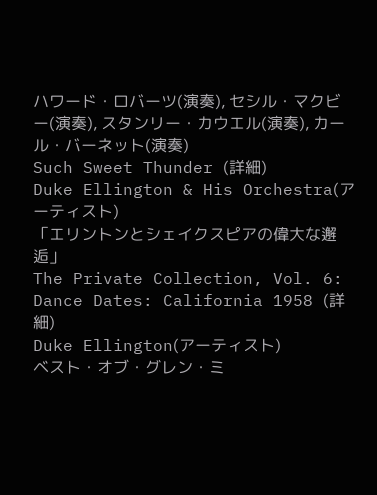ハワード・ロバーツ(演奏), セシル・マクビー(演奏), スタンリー・カウエル(演奏), カール・バーネット(演奏)
Such Sweet Thunder (詳細)
Duke Ellington & His Orchestra(アーティスト)
「エリントンとシェイクスピアの偉大な邂逅」
The Private Collection, Vol. 6: Dance Dates: California 1958 (詳細)
Duke Ellington(アーティスト)
ベスト・オブ・グレン・ミ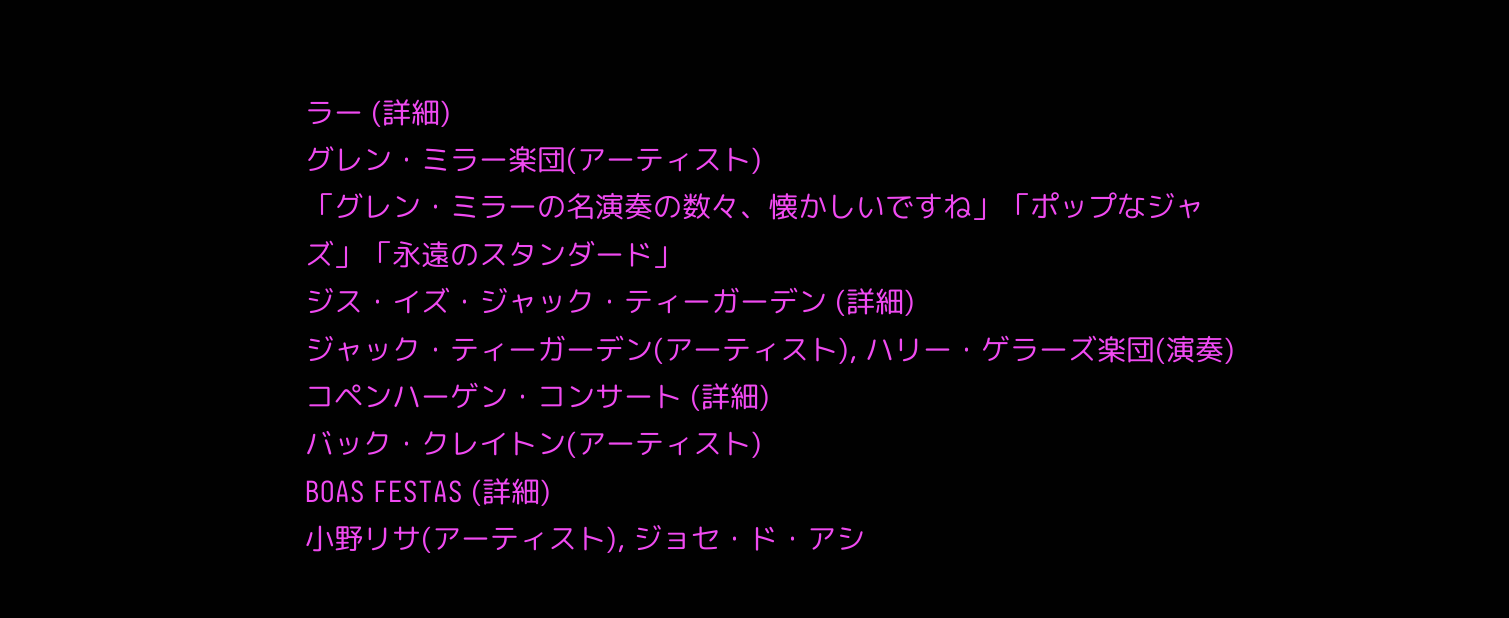ラー (詳細)
グレン・ミラー楽団(アーティスト)
「グレン・ミラーの名演奏の数々、懐かしいですね」「ポップなジャズ」「永遠のスタンダード」
ジス・イズ・ジャック・ティーガーデン (詳細)
ジャック・ティーガーデン(アーティスト), ハリー・ゲラーズ楽団(演奏)
コペンハーゲン・コンサート (詳細)
バック・クレイトン(アーティスト)
BOAS FESTAS (詳細)
小野リサ(アーティスト), ジョセ・ド・アシ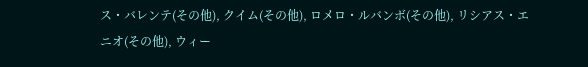ス・バレンテ(その他), クイム(その他), ロメロ・ルバンボ(その他), リシアス・エニオ(その他), ウィー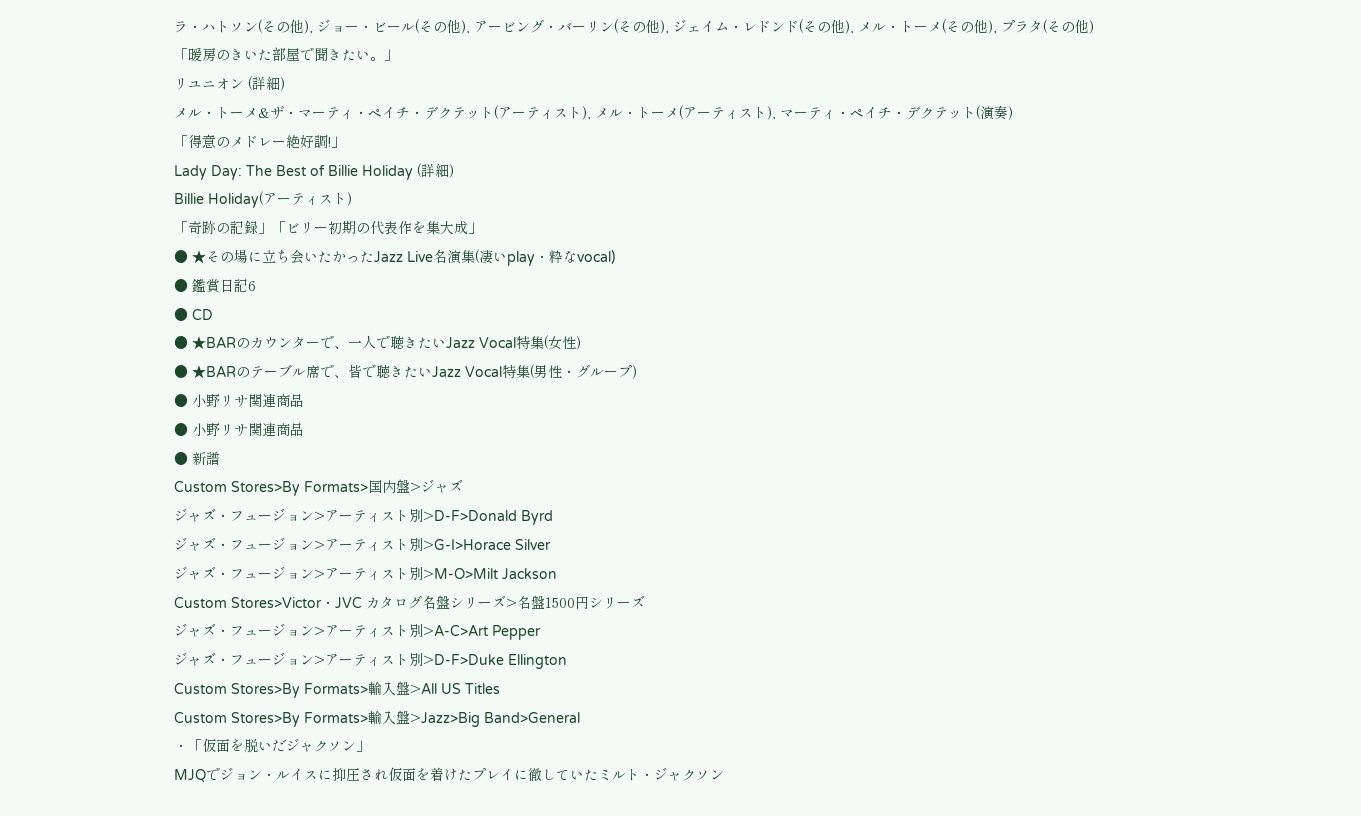ラ・ハトソン(その他), ジョー・ビール(その他), アービング・バーリン(その他), ジェイム・レドンド(その他), メル・トーメ(その他), プラタ(その他)
「暖房のきいた部屋で聞きたい。」
リユニオン (詳細)
メル・トーメ&ザ・マーティ・ペイチ・デクテット(アーティスト), メル・トーメ(アーティスト), マーティ・ペイチ・デクテット(演奏)
「得意のメドレー絶好調!」
Lady Day: The Best of Billie Holiday (詳細)
Billie Holiday(アーティスト)
「奇跡の記録」「ビリー初期の代表作を集大成」
● ★その場に立ち会いたかったJazz Live名演集(凄いplay・粋なvocal)
● 鑑賞日記6
● CD
● ★BARのカウンターで、一人で聴きたいJazz Vocal特集(女性)
● ★BARのテーブル席で、皆で聴きたいJazz Vocal特集(男性・グループ)
● 小野リサ関連商品
● 小野リサ関連商品
● 新譜
Custom Stores>By Formats>国内盤>ジャズ
ジャズ・フュージョン>アーティスト別>D-F>Donald Byrd
ジャズ・フュージョン>アーティスト別>G-I>Horace Silver
ジャズ・フュージョン>アーティスト別>M-O>Milt Jackson
Custom Stores>Victor・JVC カタログ名盤シリーズ>名盤1500円シリーズ
ジャズ・フュージョン>アーティスト別>A-C>Art Pepper
ジャズ・フュージョン>アーティスト別>D-F>Duke Ellington
Custom Stores>By Formats>輸入盤>All US Titles
Custom Stores>By Formats>輸入盤>Jazz>Big Band>General
・「仮面を脱いだジャクソン」
MJQでジョン・ルイスに抑圧され仮面を着けたプレイに徹していたミルト・ジャクソン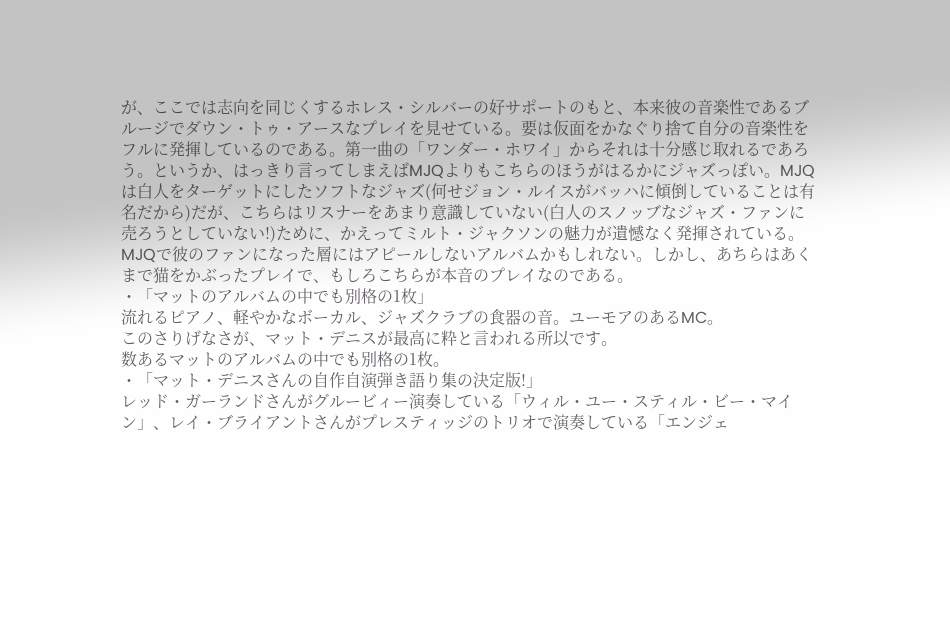が、ここでは志向を同じくするホレス・シルバーの好サポートのもと、本来彼の音楽性であるブルージでダウン・トゥ・アースなプレイを見せている。要は仮面をかなぐり捨て自分の音楽性をフルに発揮しているのである。第一曲の「ワンダー・ホワイ」からそれは十分感じ取れるであろう。というか、はっきり言ってしまえばMJQよりもこちらのほうがはるかにジャズっぽい。MJQは白人をターゲットにしたソフトなジャズ(何せジョン・ルイスがバッハに傾倒していることは有名だから)だが、こちらはリスナーをあまり意識していない(白人のスノッブなジャズ・ファンに売ろうとしていない!)ために、かえってミルト・ジャクソンの魅力が遺憾なく発揮されている。 MJQで彼のファンになった層にはアピールしないアルバムかもしれない。しかし、あちらはあくまで猫をかぶったプレイで、もしろこちらが本音のプレイなのである。
・「マットのアルバムの中でも別格の1枚」
流れるピアノ、軽やかなボーカル、ジャズクラブの食器の音。ユーモアのあるMC。
このさりげなさが、マット・デニスが最高に粋と言われる所以です。
数あるマットのアルバムの中でも別格の1枚。
・「マット・デニスさんの自作自演弾き語り集の決定版!」
レッド・ガーランドさんがグルービィー演奏している「ウィル・ユー・スティル・ビー・マイン」、レイ・ブライアントさんがプレスティッジのトリオで演奏している「エンジェ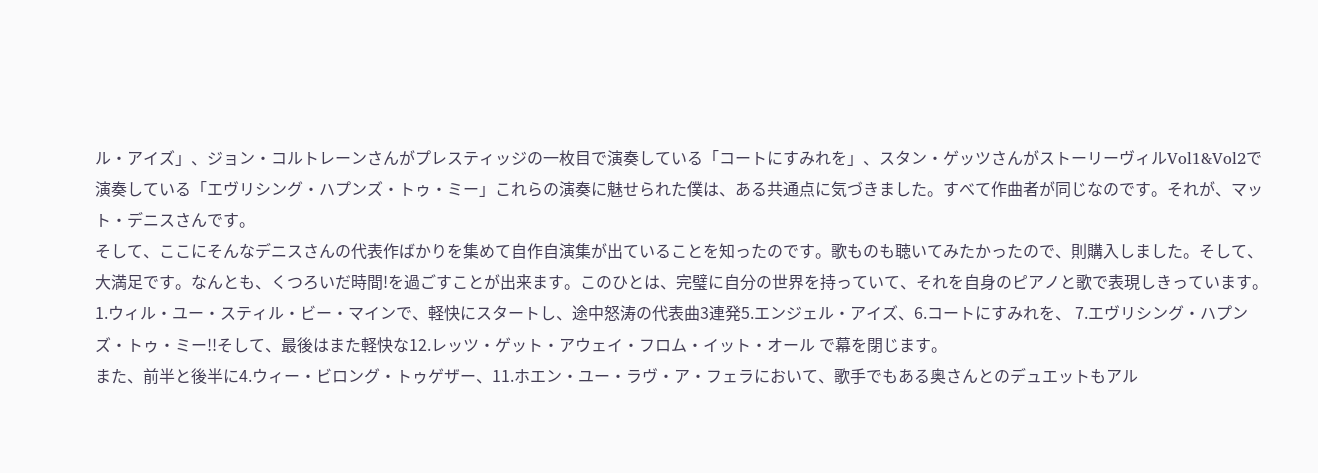ル・アイズ」、ジョン・コルトレーンさんがプレスティッジの一枚目で演奏している「コートにすみれを」、スタン・ゲッツさんがストーリーヴィルVol1&Vol2で演奏している「エヴリシング・ハプンズ・トゥ・ミー」これらの演奏に魅せられた僕は、ある共通点に気づきました。すべて作曲者が同じなのです。それが、マット・デニスさんです。
そして、ここにそんなデニスさんの代表作ばかりを集めて自作自演集が出ていることを知ったのです。歌ものも聴いてみたかったので、則購入しました。そして、大満足です。なんとも、くつろいだ時間!を過ごすことが出来ます。このひとは、完璧に自分の世界を持っていて、それを自身のピアノと歌で表現しきっています。1.ウィル・ユー・スティル・ビー・マインで、軽快にスタートし、途中怒涛の代表曲3連発5.エンジェル・アイズ、6.コートにすみれを、 7.エヴリシング・ハプンズ・トゥ・ミー!!そして、最後はまた軽快な12.レッツ・ゲット・アウェイ・フロム・イット・オール で幕を閉じます。
また、前半と後半に4.ウィー・ビロング・トゥゲザー、11.ホエン・ユー・ラヴ・ア・フェラにおいて、歌手でもある奥さんとのデュエットもアル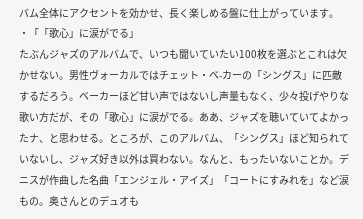バム全体にアクセントを効かせ、長く楽しめる盤に仕上がっています。
・「「歌心」に涙がでる」
たぶんジャズのアルバムで、いつも聞いていたい100枚を選ぶとこれは欠かせない。男性ヴォーカルではチェット・ベ-カーの「シングス」に匹敵するだろう。ベーカーほど甘い声ではないし声量もなく、少々投げやりな歌い方だが、その「歌心」に涙がでる。ああ、ジャズを聴いていてよかったナ、と思わせる。ところが、このアルバム、「シングス」ほど知られていないし、ジャズ好き以外は買わない。なんと、もったいないことか。デニスが作曲した名曲「エンジェル・アイズ」「コートにすみれを」など涙もの。奥さんとのデュオも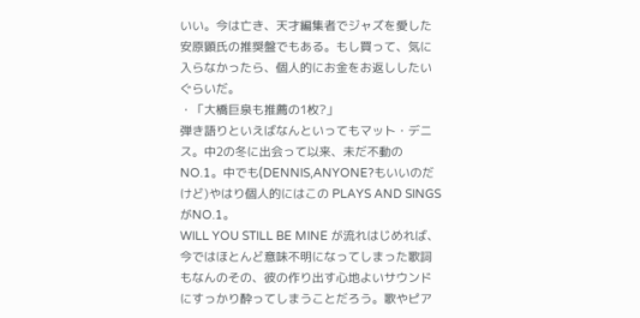いい。今は亡き、天才編集者でジャズを愛した安原顕氏の推奨盤でもある。もし買って、気に入らなかったら、個人的にお金をお返ししたいぐらいだ。
・「大橋巨泉も推薦の1枚?」
弾き語りといえばなんといってもマット・デニス。中2の冬に出会って以来、未だ不動のNO.1。中でも(DENNIS,ANYONE?もいいのだけど)やはり個人的にはこの PLAYS AND SINGS がNO.1。
WILL YOU STILL BE MINE が流れはじめれば、今ではほとんど意味不明になってしまった歌詞もなんのその、彼の作り出す心地よいサウンドにすっかり酔ってしまうことだろう。歌やピア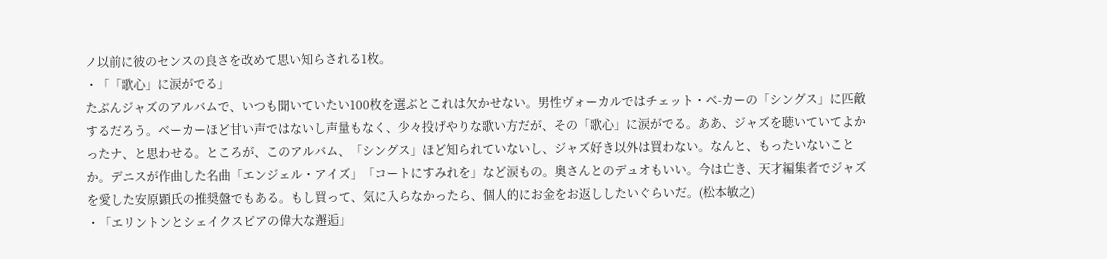ノ以前に彼のセンスの良さを改めて思い知らされる1枚。
・「「歌心」に涙がでる」
たぶんジャズのアルバムで、いつも聞いていたい100枚を選ぶとこれは欠かせない。男性ヴォーカルではチェット・ベ-カーの「シングス」に匹敵するだろう。ベーカーほど甘い声ではないし声量もなく、少々投げやりな歌い方だが、その「歌心」に涙がでる。ああ、ジャズを聴いていてよかったナ、と思わせる。ところが、このアルバム、「シングス」ほど知られていないし、ジャズ好き以外は買わない。なんと、もったいないことか。デニスが作曲した名曲「エンジェル・アイズ」「コートにすみれを」など涙もの。奥さんとのデュオもいい。今は亡き、天才編集者でジャズを愛した安原顕氏の推奨盤でもある。もし買って、気に入らなかったら、個人的にお金をお返ししたいぐらいだ。(松本敏之)
・「エリントンとシェイクスピアの偉大な邂逅」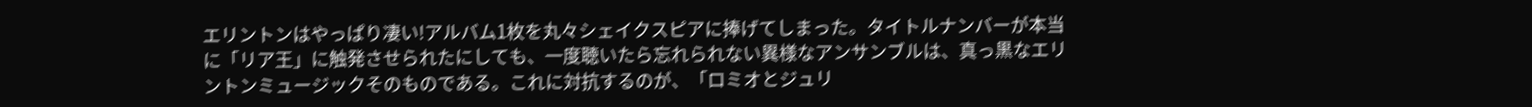エリントンはやっぱり凄い!アルバム1枚を丸々シェイクスピアに捧げてしまった。タイトルナンバーが本当に「リア王」に触発させられたにしても、一度聴いたら忘れられない異様なアンサンブルは、真っ黒なエリントンミュージックそのものである。これに対抗するのが、「ロミオとジュリ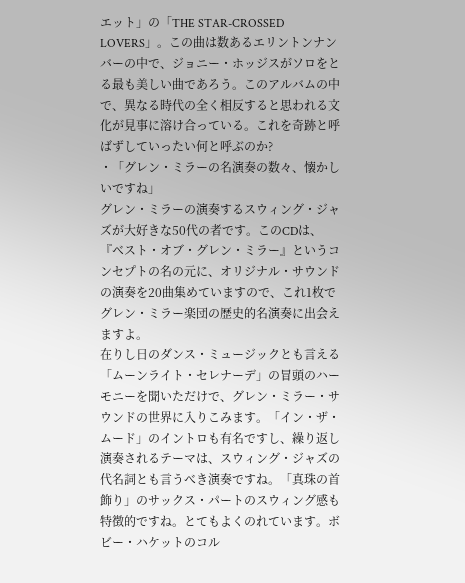エット」の「THE STAR-CROSSED LOVERS」。この曲は数あるエリントンナンバーの中で、ジョニー・ホッジスがソロをとる最も美しい曲であろう。このアルバムの中で、異なる時代の全く相反すると思われる文化が見事に溶け合っている。これを奇跡と呼ばずしていったい何と呼ぶのか?
・「グレン・ミラーの名演奏の数々、懐かしいですね」
グレン・ミラーの演奏するスウィング・ジャズが大好きな50代の者です。このCDは、『ベスト・オブ・グレン・ミラー』というコンセプトの名の元に、オリジナル・サウンドの演奏を20曲集めていますので、これ1枚でグレン・ミラー楽団の歴史的名演奏に出会えますよ。
在りし日のダンス・ミュージックとも言える「ムーンライト・セレナーデ」の冒頭のハーモニーを聞いただけで、グレン・ミラー・サウンドの世界に入りこみます。「イン・ザ・ムード」のイントロも有名ですし、繰り返し演奏されるテーマは、スウィング・ジャズの代名詞とも言うべき演奏ですね。「真珠の首飾り」のサックス・パートのスウィング感も特徴的ですね。とてもよくのれています。ボビー・ハケットのコル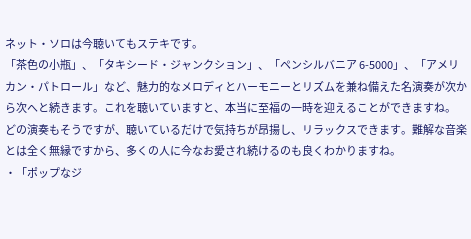ネット・ソロは今聴いてもステキです。
「茶色の小瓶」、「タキシード・ジャンクション」、「ペンシルバニア 6-5000」、「アメリカン・パトロール」など、魅力的なメロディとハーモニーとリズムを兼ね備えた名演奏が次から次へと続きます。これを聴いていますと、本当に至福の一時を迎えることができますね。
どの演奏もそうですが、聴いているだけで気持ちが昂揚し、リラックスできます。難解な音楽とは全く無縁ですから、多くの人に今なお愛され続けるのも良くわかりますね。
・「ポップなジ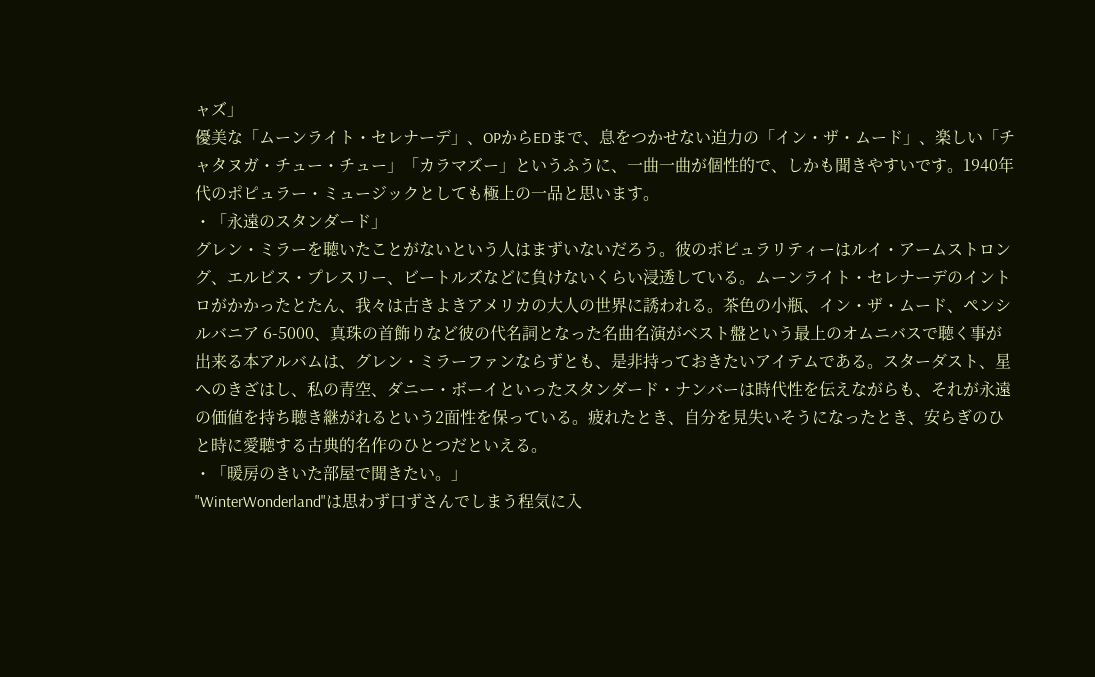ャズ」
優美な「ムーンライト・セレナーデ」、OPからEDまで、息をつかせない迫力の「イン・ザ・ムード」、楽しい「チャタヌガ・チュー・チュー」「カラマズー」というふうに、一曲一曲が個性的で、しかも聞きやすいです。1940年代のポピュラー・ミュージックとしても極上の一品と思います。
・「永遠のスタンダード」
グレン・ミラーを聴いたことがないという人はまずいないだろう。彼のポピュラリティーはルイ・アームストロング、エルビス・プレスリー、ビートルズなどに負けないくらい浸透している。ムーンライト・セレナーデのイントロがかかったとたん、我々は古きよきアメリカの大人の世界に誘われる。茶色の小瓶、イン・ザ・ムード、ペンシルバニア 6-5000、真珠の首飾りなど彼の代名詞となった名曲名演がベスト盤という最上のオムニバスで聴く事が出来る本アルバムは、グレン・ミラーファンならずとも、是非持っておきたいアイテムである。スターダスト、星へのきざはし、私の青空、ダニー・ボーイといったスタンダード・ナンバーは時代性を伝えながらも、それが永遠の価値を持ち聴き継がれるという2面性を保っている。疲れたとき、自分を見失いそうになったとき、安らぎのひと時に愛聴する古典的名作のひとつだといえる。
・「暖房のきいた部屋で聞きたい。」
"WinterWonderland"は思わず口ずさんでしまう程気に入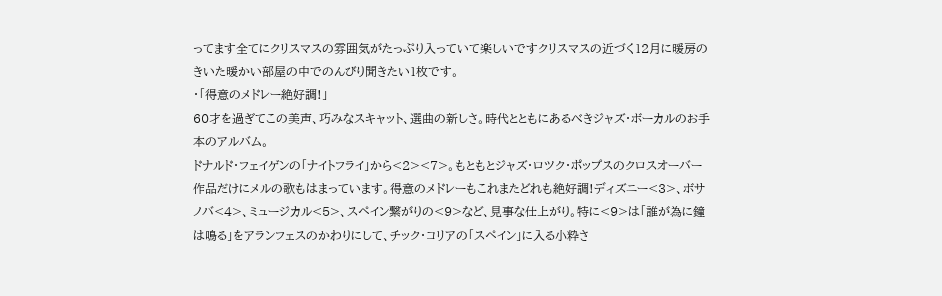ってます全てにクリスマスの雰囲気がたっぷり入っていて楽しいですクリスマスの近づく12月に暖房のきいた暖かい部屋の中でのんびり聞きたい1枚です。
・「得意のメドレー絶好調!」
60才を過ぎてこの美声、巧みなスキャット、選曲の新しさ。時代とともにあるべきジャズ・ボーカルのお手本のアルバム。
ドナルド・フェイゲンの「ナイトフライ」から<2><7>。もともとジャズ・ロツク・ポップスのクロスオーバー作品だけにメルの歌もはまっています。得意のメドレーもこれまたどれも絶好調!ディズニー<3>、ボサノバ<4>、ミュージカル<5>、スペイン繋がりの<9>など、見事な仕上がり。特に<9>は「誰が為に鐘は鳴る」をアランフェスのかわりにして、チック・コリアの「スペイン」に入る小粋さ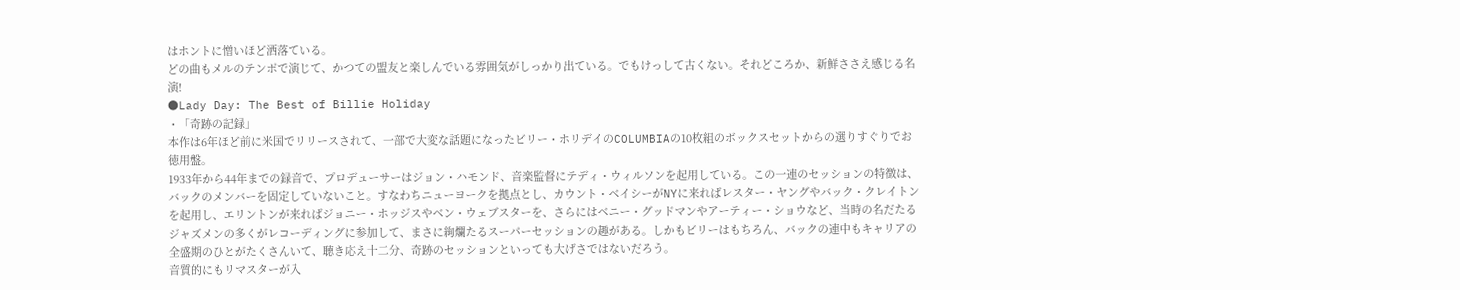はホントに憎いほど洒落ている。
どの曲もメルのテンポで演じて、かつての盟友と楽しんでいる雰囲気がしっかり出ている。でもけっして古くない。それどころか、新鮮ささえ感じる名演!
●Lady Day: The Best of Billie Holiday
・「奇跡の記録」
本作は6年ほど前に米国でリリースされて、一部で大変な話題になったビリー・ホリデイのCOLUMBIAの10枚組のボックスセットからの選りすぐりでお徳用盤。
1933年から44年までの録音で、プロデューサーはジョン・ハモンド、音楽監督にテディ・ウィルソンを起用している。この一連のセッションの特徴は、バックのメンバーを固定していないこと。すなわちニューヨークを拠点とし、カウント・ベイシーがNYに来ればレスター・ヤングやバック・クレイトンを起用し、エリントンが来ればジョニー・ホッジスやベン・ウェブスターを、さらにはベニー・グッドマンやアーティー・ショウなど、当時の名だたるジャズメンの多くがレコーディングに参加して、まさに絢爛たるスーパーセッションの趣がある。しかもビリーはもちろん、バックの連中もキャリアの全盛期のひとがたくさんいて、聴き応え十二分、奇跡のセッションといっても大げさではないだろう。
音質的にもリマスターが入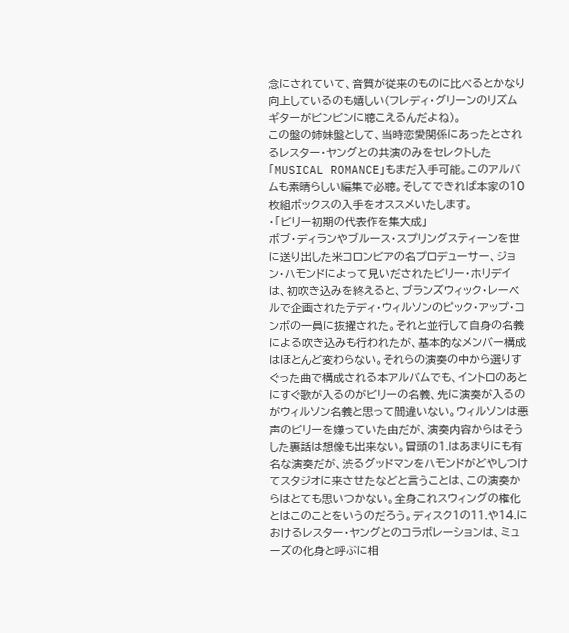念にされていて、音質が従来のものに比べるとかなり向上しているのも嬉しい(フレディ・グリーンのリズムギターがビンビンに聴こえるんだよね)。
この盤の姉妹盤として、当時恋愛関係にあったとされるレスター・ヤングとの共演のみをセレクトした「MUSICAL ROMANCE」もまだ入手可能。このアルバムも素晴らしい編集で必聴。そしてできれば本家の10枚組ボックスの入手をオススメいたします。
・「ビリー初期の代表作を集大成」
ボブ・ディランやブルース・スプリングスティーンを世に送り出した米コロンビアの名プロデューサー、ジョン・ハモンドによって見いだされたビリー・ホリデイは、初吹き込みを終えると、ブランズウィック・レーベルで企画されたテディ・ウィルソンのピック・アップ・コンボの一員に抜擢された。それと並行して自身の名義による吹き込みも行われたが、基本的なメンバー構成はほとんど変わらない。それらの演奏の中から選りすぐった曲で構成される本アルバムでも、イントロのあとにすぐ歌が入るのがビリーの名義、先に演奏が入るのがウィルソン名義と思って間違いない。ウィルソンは悪声のビリーを嫌っていた由だが、演奏内容からはそうした裏話は想像も出来ない。冒頭の1.はあまりにも有名な演奏だが、渋るグッドマンをハモンドがどやしつけてスタジオに来させたなどと言うことは、この演奏からはとても思いつかない。全身これスウィングの権化とはこのことをいうのだろう。ディスク1の11.や14.におけるレスター・ヤングとのコラボレーションは、ミューズの化身と呼ぶに相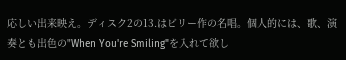応しい出来映え。ディスク2の13.はビリー作の名唱。個人的には、歌、演奏とも出色の"When You're Smiling"を入れて欲し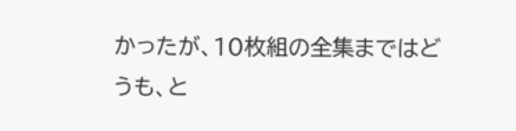かったが、10枚組の全集まではどうも、と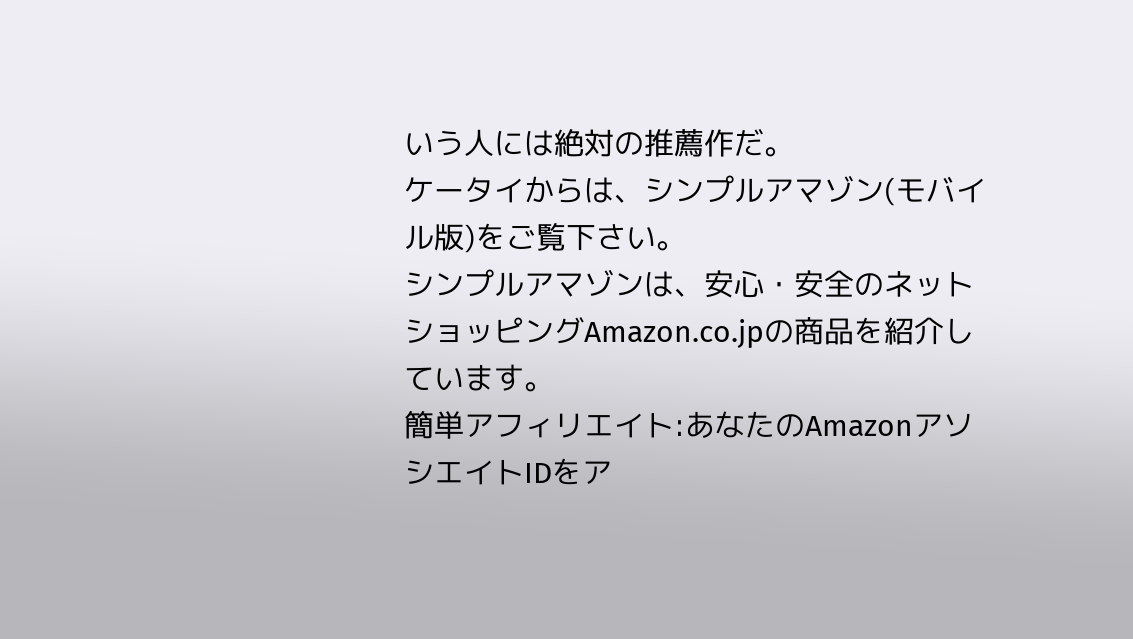いう人には絶対の推薦作だ。
ケータイからは、シンプルアマゾン(モバイル版)をご覧下さい。
シンプルアマゾンは、安心・安全のネットショッピングAmazon.co.jpの商品を紹介しています。
簡単アフィリエイト:あなたのAmazonアソシエイトIDをア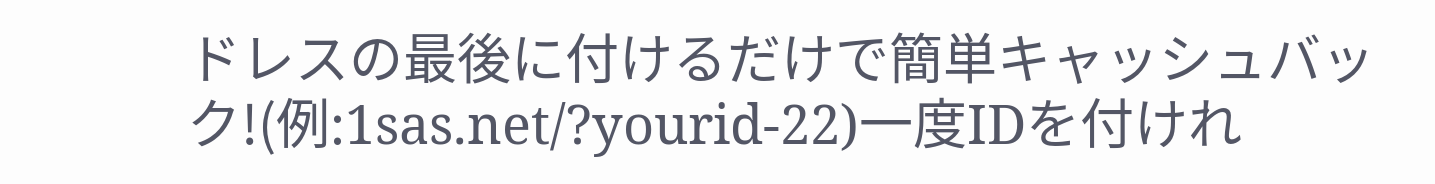ドレスの最後に付けるだけで簡単キャッシュバック!(例:1sas.net/?yourid-22)一度IDを付けれ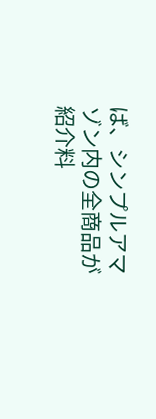ば、シンプルアマゾン内の全商品が紹介料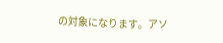の対象になります。アソ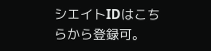シエイトIDはこちらから登録可。